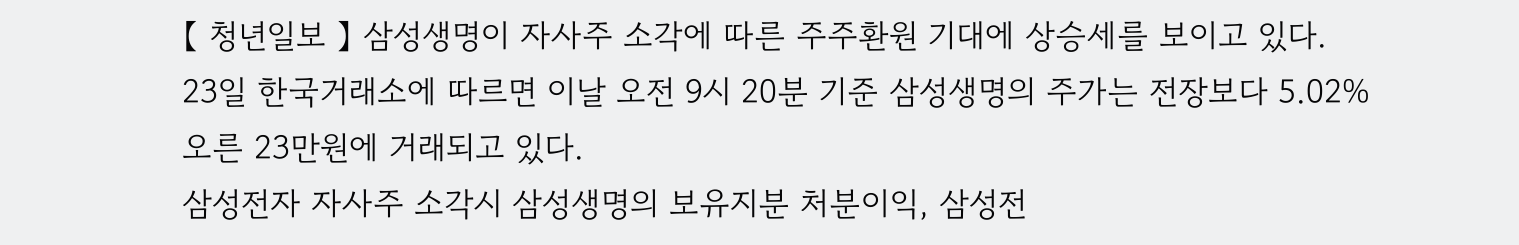【 청년일보 】 삼성생명이 자사주 소각에 따른 주주환원 기대에 상승세를 보이고 있다.
23일 한국거래소에 따르면 이날 오전 9시 20분 기준 삼성생명의 주가는 전장보다 5.02% 오른 23만원에 거래되고 있다.
삼성전자 자사주 소각시 삼성생명의 보유지분 처분이익, 삼성전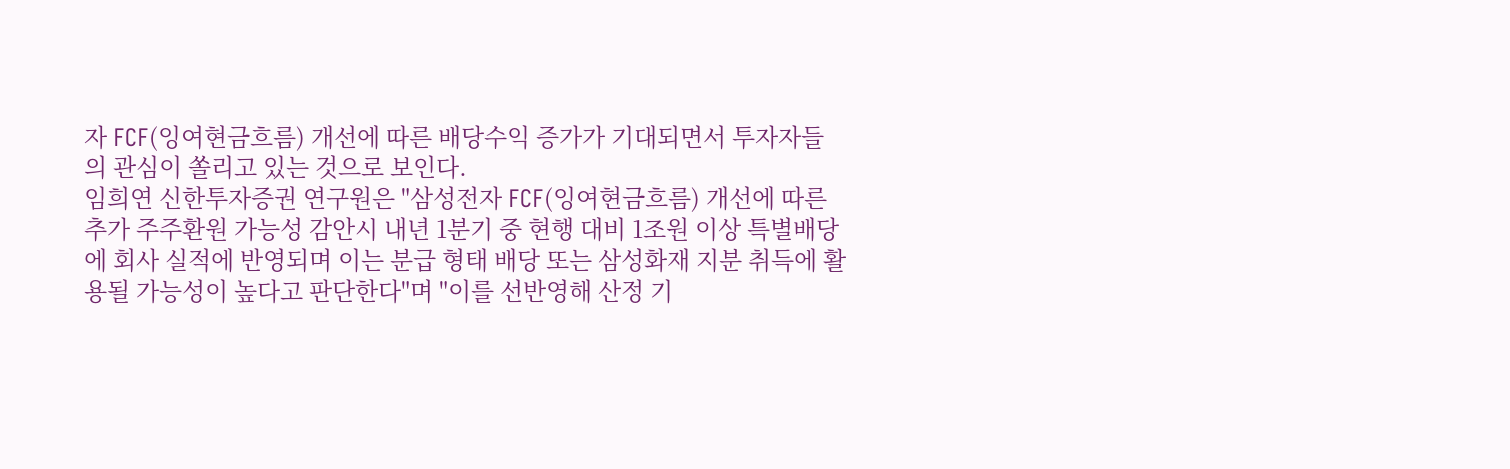자 FCF(잉여현금흐름) 개선에 따른 배당수익 증가가 기대되면서 투자자들의 관심이 쏠리고 있는 것으로 보인다.
임희연 신한투자증권 연구원은 "삼성전자 FCF(잉여현금흐름) 개선에 따른 추가 주주환원 가능성 감안시 내년 1분기 중 현행 대비 1조원 이상 특별배당에 회사 실적에 반영되며 이는 분급 형태 배당 또는 삼성화재 지분 취득에 활용될 가능성이 높다고 판단한다"며 "이를 선반영해 산정 기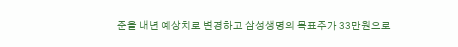준을 내년 예상치로 변경하고 삼성생명의 목표주가 33만원으로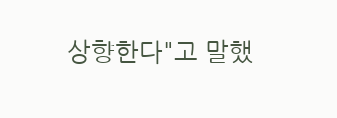상향한다"고 말했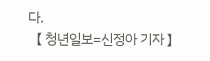다.
【 청년일보=신정아 기자 】